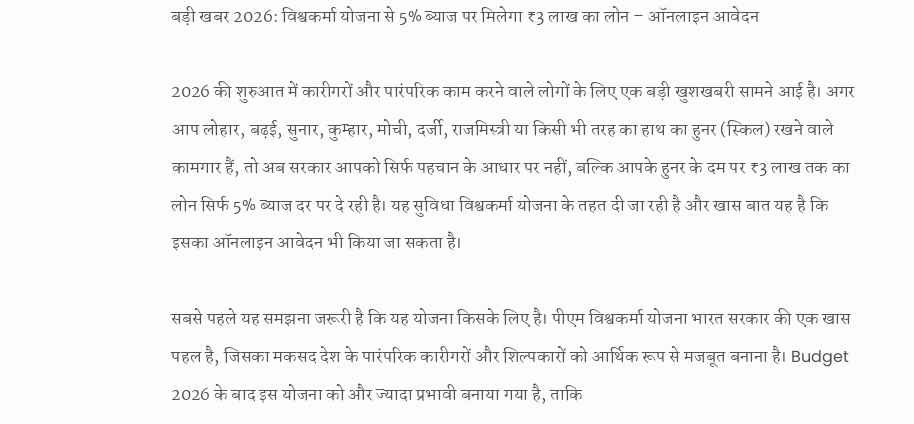बड़ी खबर 2026: विश्वकर्मा योजना से 5% ब्याज पर मिलेगा ₹3 लाख का लोन – ऑनलाइन आवेदन

2026 की शुरुआत में कारीगरों और पारंपरिक काम करने वाले लोगों के लिए एक बड़ी खुशखबरी सामने आई है। अगर आप लोहार, बढ़ई, सुनार, कुम्हार, मोची, दर्जी, राजमिस्त्री या किसी भी तरह का हाथ का हुनर (स्किल) रखने वाले कामगार हैं, तो अब सरकार आपको सिर्फ पहचान के आधार पर नहीं, बल्कि आपके हुनर के दम पर ₹3 लाख तक का लोन सिर्फ 5% ब्याज दर पर दे रही है। यह सुविधा विश्वकर्मा योजना के तहत दी जा रही है और खास बात यह है कि इसका ऑनलाइन आवेदन भी किया जा सकता है।

सबसे पहले यह समझना जरूरी है कि यह योजना किसके लिए है। पीएम विश्वकर्मा योजना भारत सरकार की एक खास पहल है, जिसका मकसद देश के पारंपरिक कारीगरों और शिल्पकारों को आर्थिक रूप से मजबूत बनाना है। Budget 2026 के बाद इस योजना को और ज्यादा प्रभावी बनाया गया है, ताकि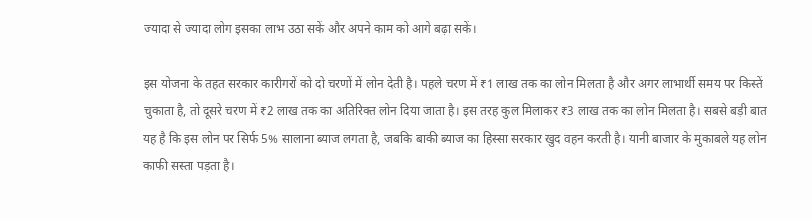ज्यादा से ज्यादा लोग इसका लाभ उठा सकें और अपने काम को आगे बढ़ा सकें।

इस योजना के तहत सरकार कारीगरों को दो चरणों में लोन देती है। पहले चरण में ₹1 लाख तक का लोन मिलता है और अगर लाभार्थी समय पर किस्तें चुकाता है, तो दूसरे चरण में ₹2 लाख तक का अतिरिक्त लोन दिया जाता है। इस तरह कुल मिलाकर ₹3 लाख तक का लोन मिलता है। सबसे बड़ी बात यह है कि इस लोन पर सिर्फ 5% सालाना ब्याज लगता है, जबकि बाकी ब्याज का हिस्सा सरकार खुद वहन करती है। यानी बाजार के मुकाबले यह लोन काफी सस्ता पड़ता है।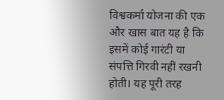विश्वकर्मा योजना की एक और खास बात यह है कि इसमें कोई गारंटी या संपत्ति गिरवी नहीं रखनी होती। यह पूरी तरह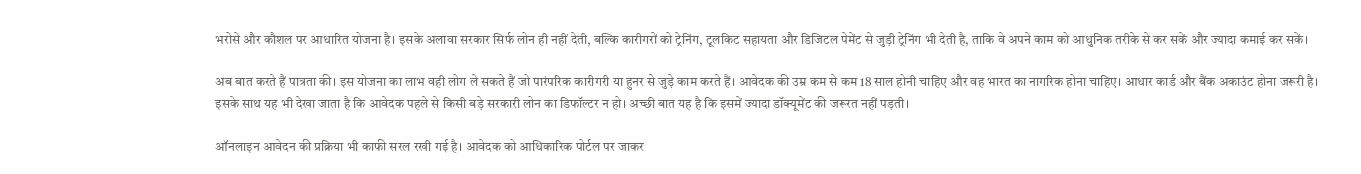भरोसे और कौशल पर आधारित योजना है। इसके अलावा सरकार सिर्फ लोन ही नहीं देती, बल्कि कारीगरों को ट्रेनिंग, टूलकिट सहायता और डिजिटल पेमेंट से जुड़ी ट्रेनिंग भी देती है, ताकि वे अपने काम को आधुनिक तरीके से कर सकें और ज्यादा कमाई कर सकें।

अब बात करते हैं पात्रता की। इस योजना का लाभ वही लोग ले सकते हैं जो पारंपरिक कारीगरी या हुनर से जुड़े काम करते हैं। आवेदक की उम्र कम से कम 18 साल होनी चाहिए और वह भारत का नागरिक होना चाहिए। आधार कार्ड और बैंक अकाउंट होना जरूरी है। इसके साथ यह भी देखा जाता है कि आवेदक पहले से किसी बड़े सरकारी लोन का डिफॉल्टर न हो। अच्छी बात यह है कि इसमें ज्यादा डॉक्यूमेंट की जरूरत नहीं पड़ती।

ऑनलाइन आवेदन की प्रक्रिया भी काफी सरल रखी गई है। आवेदक को आधिकारिक पोर्टल पर जाकर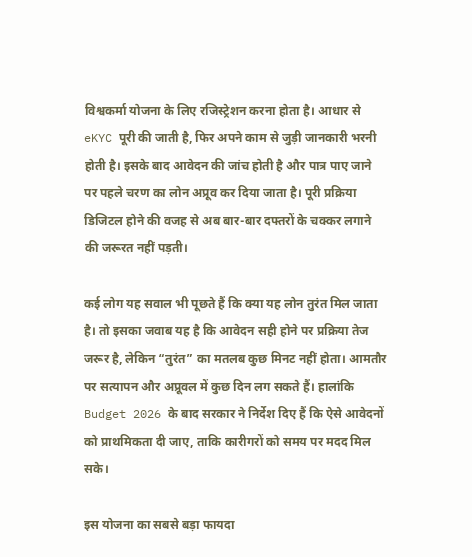विश्वकर्मा योजना के लिए रजिस्ट्रेशन करना होता है। आधार से eKYC पूरी की जाती है, फिर अपने काम से जुड़ी जानकारी भरनी होती है। इसके बाद आवेदन की जांच होती है और पात्र पाए जाने पर पहले चरण का लोन अप्रूव कर दिया जाता है। पूरी प्रक्रिया डिजिटल होने की वजह से अब बार-बार दफ्तरों के चक्कर लगाने की जरूरत नहीं पड़ती।

कई लोग यह सवाल भी पूछते हैं कि क्या यह लोन तुरंत मिल जाता है। तो इसका जवाब यह है कि आवेदन सही होने पर प्रक्रिया तेज जरूर है, लेकिन “तुरंत” का मतलब कुछ मिनट नहीं होता। आमतौर पर सत्यापन और अप्रूवल में कुछ दिन लग सकते हैं। हालांकि Budget 2026 के बाद सरकार ने निर्देश दिए हैं कि ऐसे आवेदनों को प्राथमिकता दी जाए, ताकि कारीगरों को समय पर मदद मिल सके।

इस योजना का सबसे बड़ा फायदा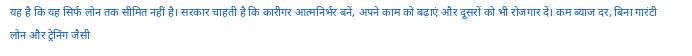यह है कि यह सिर्फ लोन तक सीमित नहीं है। सरकार चाहती है कि कारीगर आत्मनिर्भर बनें, अपने काम को बढ़ाएं और दूसरों को भी रोजगार दें। कम ब्याज दर, बिना गारंटी लोन और ट्रेनिंग जैसी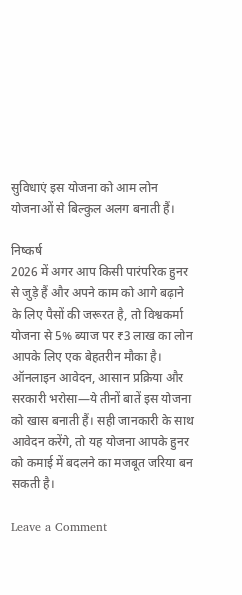सुविधाएं इस योजना को आम लोन योजनाओं से बिल्कुल अलग बनाती हैं।

निष्कर्ष
2026 में अगर आप किसी पारंपरिक हुनर से जुड़े हैं और अपने काम को आगे बढ़ाने के लिए पैसों की जरूरत है, तो विश्वकर्मा योजना से 5% ब्याज पर ₹3 लाख का लोन आपके लिए एक बेहतरीन मौका है। ऑनलाइन आवेदन, आसान प्रक्रिया और सरकारी भरोसा—ये तीनों बातें इस योजना को खास बनाती हैं। सही जानकारी के साथ आवेदन करेंगे, तो यह योजना आपके हुनर को कमाई में बदलने का मजबूत जरिया बन सकती है।

Leave a Comment